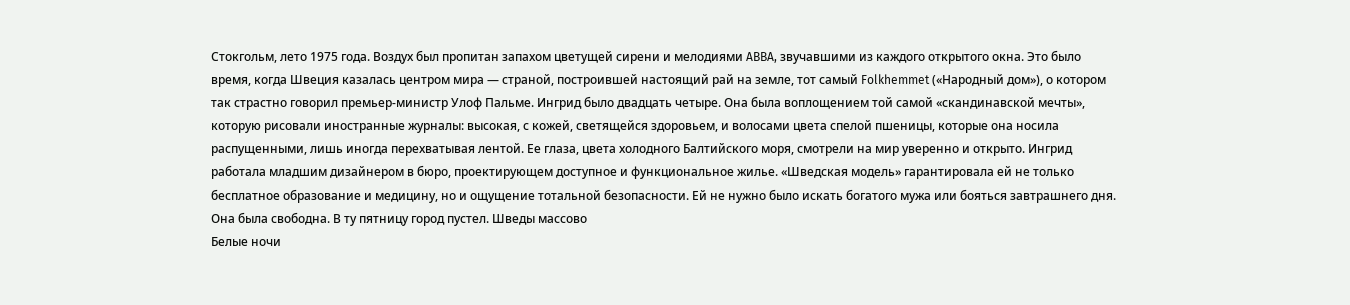Стокгольм, лето 1975 года. Воздух был пропитан запахом цветущей сирени и мелодиями ABBA, звучавшими из каждого открытого окна. Это было время, когда Швеция казалась центром мира — страной, построившей настоящий рай на земле, тот самый Folkhemmet («Народный дом»), о котором так страстно говорил премьер-министр Улоф Пальме. Ингрид было двадцать четыре. Она была воплощением той самой «скандинавской мечты», которую рисовали иностранные журналы: высокая, с кожей, светящейся здоровьем, и волосами цвета спелой пшеницы, которые она носила распущенными, лишь иногда перехватывая лентой. Ее глаза, цвета холодного Балтийского моря, смотрели на мир уверенно и открыто. Ингрид работала младшим дизайнером в бюро, проектирующем доступное и функциональное жилье. «Шведская модель» гарантировала ей не только бесплатное образование и медицину, но и ощущение тотальной безопасности. Ей не нужно было искать богатого мужа или бояться завтрашнего дня. Она была свободна. В ту пятницу город пустел. Шведы массово
Белые ночи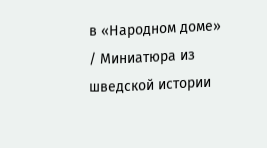в «Народном доме» / Миниатюра из шведской истории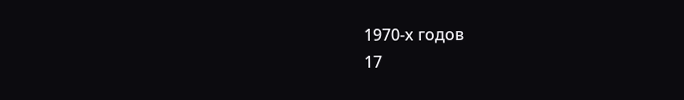1970-х годов
17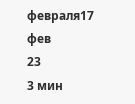февраля17 фев
23
3 мин